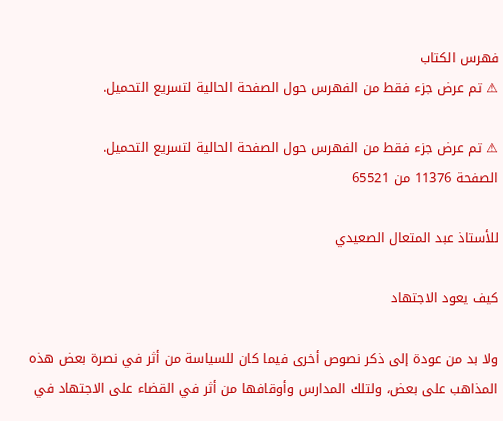فهرس الكتاب
⚠ تم عرض جزء فقط من الفهرس حول الصفحة الحالية لتسريع التحميل.

⚠ تم عرض جزء فقط من الفهرس حول الصفحة الحالية لتسريع التحميل.
الصفحة 11376 من 65521

للأستاذ عبد المتعال الصعيدي

كيف يعود الاجتهاد

ولا بد من عودة إلى ذكر نصوص أخرى فيما كان للسياسة من أثر في نصرة بعض هذه المذاهب على بعض، ولتلك المدارس وأوقافها من أثر في القضاء على الاجتهاد في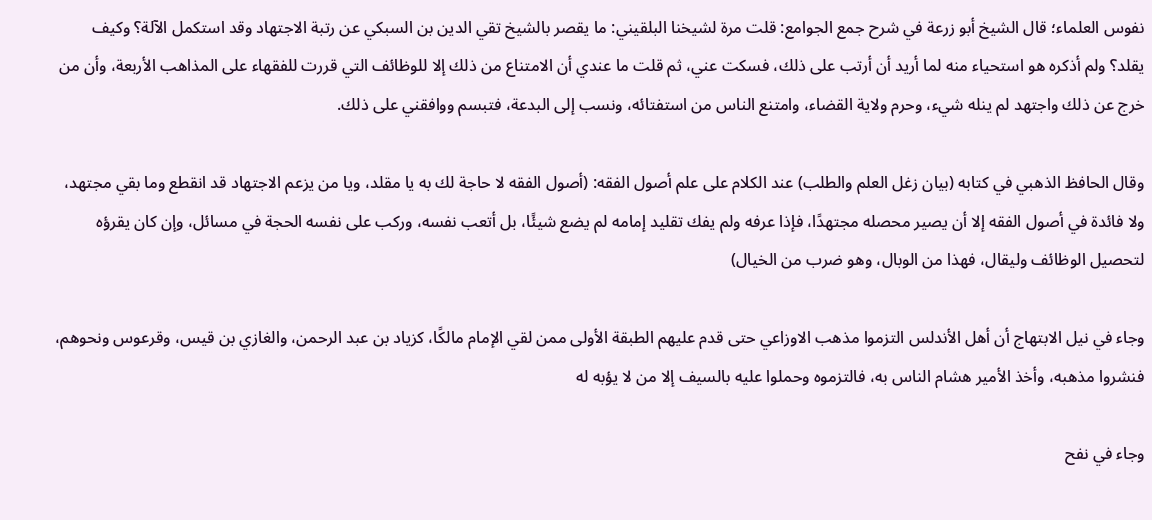نفوس العلماء؛ قال الشيخ أبو زرعة في شرح جمع الجوامع: قلت مرة لشيخنا البلقيني: ما يقصر بالشيخ تقي الدين بن السبكي عن رتبة الاجتهاد وقد استكمل الآلة؟ وكيف يقلد؟ ولم أذكره هو استحياء منه لما أريد أن أرتب على ذلك، فسكت عني، ثم قلت ما عندي أن الامتناع من ذلك إلا للوظائف التي قررت للفقهاء على المذاهب الأربعة، وأن من خرج عن ذلك واجتهد لم ينله شيء، وحرم ولاية القضاء، وامتنع الناس من استفتائه، ونسب إلى البدعة، فتبسم ووافقني على ذلك.

وقال الحافظ الذهبي في كتابه (بيان زغل العلم والطلب) عند الكلام على علم أصول الفقه: (أصول الفقه لا حاجة لك به يا مقلد، ويا من يزعم الاجتهاد قد انقطع وما بقي مجتهد، ولا فائدة في أصول الفقه إلا أن يصير محصله مجتهدًا، فإذا عرفه ولم يفك تقليد إمامه لم يضع شيئًا، بل أتعب نفسه، وركب على نفسه الحجة في مسائل، وإن كان يقرؤه لتحصيل الوظائف وليقال، فهذا من الوبال، وهو ضرب من الخيال)

وجاء في نيل الابتهاج أن أهل الأندلس التزموا مذهب الاوزاعي حتى قدم عليهم الطبقة الأولى ممن لقي الإمام مالكًا، كزياد بن عبد الرحمن، والغازي بن قيس، وقرعوس ونحوهم، فنشروا مذهبه، وأخذ الأمير هشام الناس به، فالتزموه وحملوا عليه بالسيف إلا من لا يؤبه له

وجاء في نفح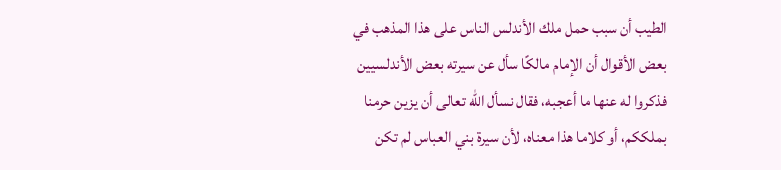الطيب أن سبب حمل ملك الأندلس الناس على هذا المذهب في بعض الأقوال أن الإمام مالكًا سأل عن سيرته بعض الأندلسيين فذكروا له عنها ما أعجبه، فقال نسأل الله تعالى أن يزين حرمنا بملككم، أو كلاما هذا معناه، لأن سيرة بني العباس لم تكن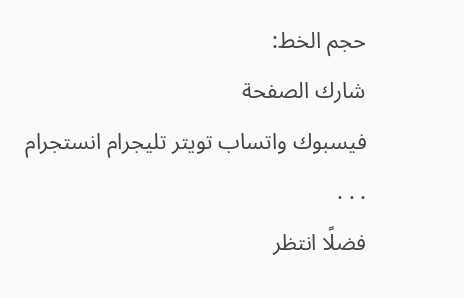حجم الخط:
شارك الصفحة
فيسبوك واتساب تويتر تليجرام انستجرام
. . .
فضلًا انتظر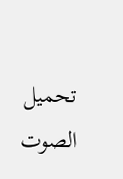تحميل الصوت